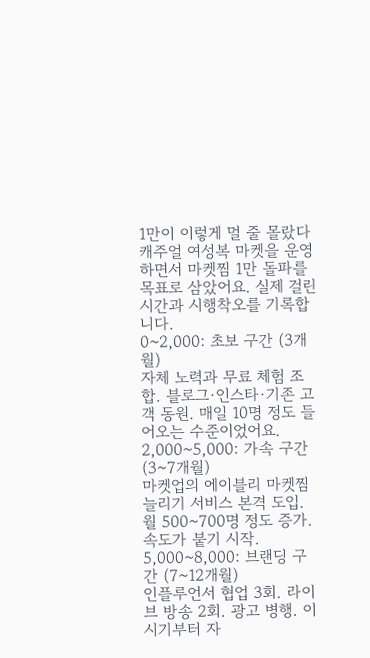1만이 이렇게 멀 줄 몰랐다
캐주얼 여성복 마켓을 운영하면서 마켓찜 1만 돌파를 목표로 삼았어요. 실제 걸린 시간과 시행착오를 기록합니다.
0~2,000: 초보 구간 (3개월)
자체 노력과 무료 체험 조합. 블로그·인스타·기존 고객 동원. 매일 10명 정도 들어오는 수준이었어요.
2,000~5,000: 가속 구간 (3~7개월)
마켓업의 에이블리 마켓찜 늘리기 서비스 본격 도입. 월 500~700명 정도 증가. 속도가 붙기 시작.
5,000~8,000: 브랜딩 구간 (7~12개월)
인플루언서 협업 3회. 라이브 방송 2회. 광고 병행. 이 시기부터 자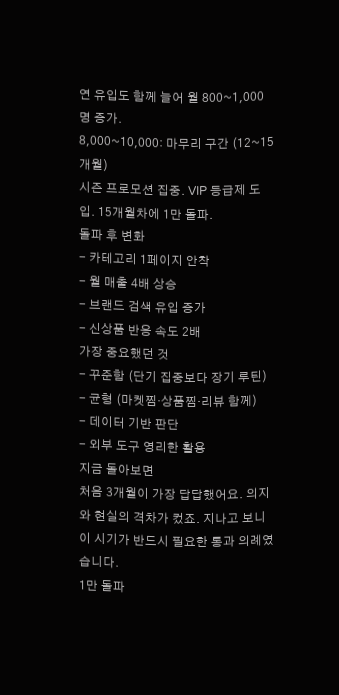연 유입도 함께 늘어 월 800~1,000명 증가.
8,000~10,000: 마무리 구간 (12~15개월)
시즌 프로모션 집중. VIP 등급제 도입. 15개월차에 1만 돌파.
돌파 후 변화
- 카테고리 1페이지 안착
- 월 매출 4배 상승
- 브랜드 검색 유입 증가
- 신상품 반응 속도 2배
가장 중요했던 것
- 꾸준함 (단기 집중보다 장기 루틴)
- 균형 (마켓찜·상품찜·리뷰 함께)
- 데이터 기반 판단
- 외부 도구 영리한 활용
지금 돌아보면
처음 3개월이 가장 답답했어요. 의지와 현실의 격차가 컸죠. 지나고 보니 이 시기가 반드시 필요한 통과 의례였습니다.
1만 돌파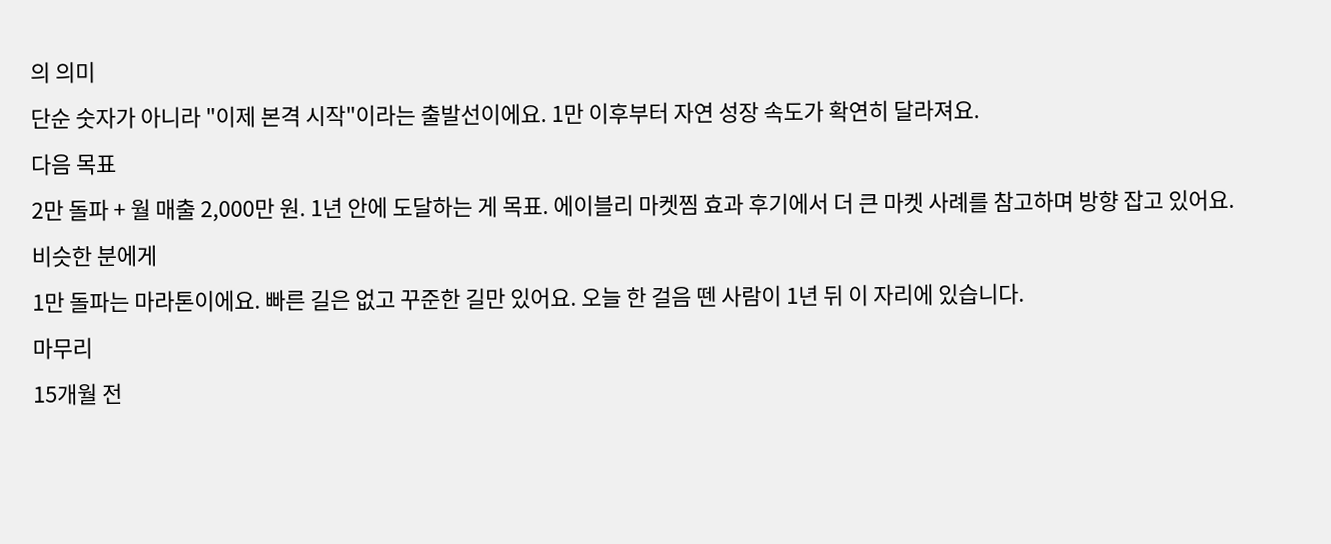의 의미
단순 숫자가 아니라 "이제 본격 시작"이라는 출발선이에요. 1만 이후부터 자연 성장 속도가 확연히 달라져요.
다음 목표
2만 돌파 + 월 매출 2,000만 원. 1년 안에 도달하는 게 목표. 에이블리 마켓찜 효과 후기에서 더 큰 마켓 사례를 참고하며 방향 잡고 있어요.
비슷한 분에게
1만 돌파는 마라톤이에요. 빠른 길은 없고 꾸준한 길만 있어요. 오늘 한 걸음 뗀 사람이 1년 뒤 이 자리에 있습니다.
마무리
15개월 전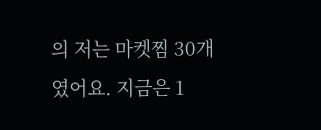의 저는 마켓찜 30개였어요. 지금은 1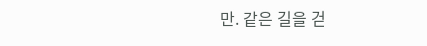만. 같은 길을 걷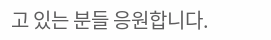고 있는 분들 응원합니다.